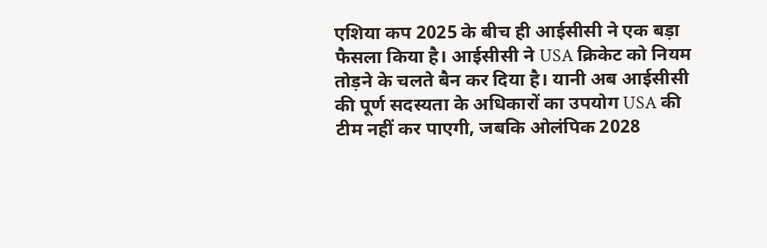एशिया कप 2025 के बीच ही आईसीसी ने एक बड़ा फैसला किया है। आईसीसी ने USA क्रिकेट को नियम तोड़ने के चलते बैन कर दिया है। यानी अब आईसीसी की पूर्ण सदस्यता के अधिकारों का उपयोग USA की टीम नहीं कर पाएगी, जबकि ओलंपिक 2028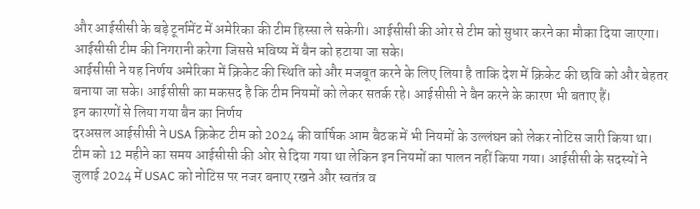और आईसीसी के बड़े टूर्नामेंट में अमेरिका की टीम हिस्सा ले सकेगी। आईसीसी की ओर से टीम को सुधार करने का मौका दिया जाएगा। आईसीसी टीम की निगरानी करेगा जिससे भविष्य में बैन को हटाया जा सके।
आईसीसी ने यह निर्णय अमेरिका में क्रिकेट की स्थिति को और मजबूत करने के लिए लिया है ताकि देश में क्रिकेट की छवि को और बेहतर बनाया जा सके। आईसीसी का मकसद है कि टीम नियमों को लेकर सतर्क रहे। आईसीसी ने बैन करने के कारण भी बताए हैं।
इन कारणों से लिया गया बैन का निर्णय
दरअसल आईसीसी ने USA क्रिकेट टीम को 2024 की वार्षिक आम बैठक में भी नियमों के उल्लंघन को लेकर नोटिस जारी किया था। टीम को 12 महीने का समय आईसीसी की ओर से दिया गया था लेकिन इन नियमों का पालन नहीं किया गया। आईसीसी के सदस्यों ने जुलाई 2024 में USAC को नोटिस पर नजर बनाए रखने और स्वतंत्र व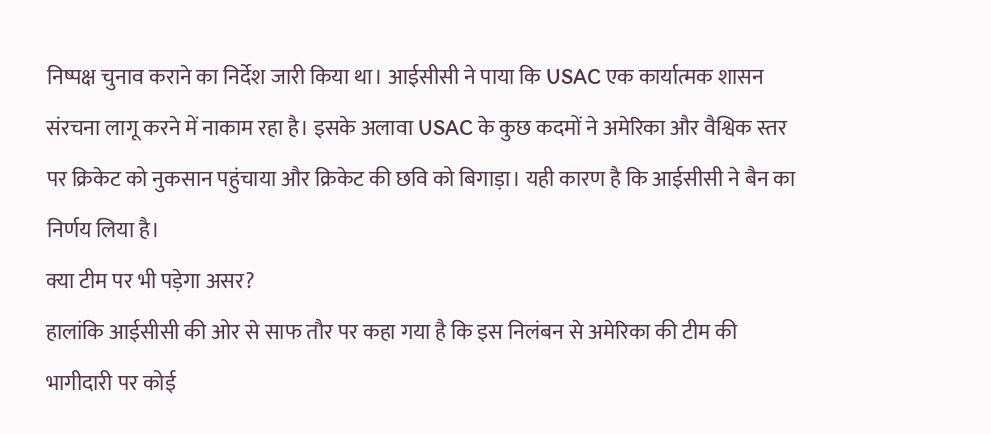निष्पक्ष चुनाव कराने का निर्देश जारी किया था। आईसीसी ने पाया कि USAC एक कार्यात्मक शासन संरचना लागू करने में नाकाम रहा है। इसके अलावा USAC के कुछ कदमों ने अमेरिका और वैश्विक स्तर पर क्रिकेट को नुकसान पहुंचाया और क्रिकेट की छवि को बिगाड़ा। यही कारण है कि आईसीसी ने बैन का निर्णय लिया है।
क्या टीम पर भी पड़ेगा असर?
हालांकि आईसीसी की ओर से साफ तौर पर कहा गया है कि इस निलंबन से अमेरिका की टीम की भागीदारी पर कोई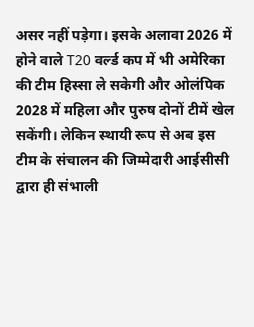असर नहीं पड़ेगा। इसके अलावा 2026 में होने वाले T20 वर्ल्ड कप में भी अमेरिका की टीम हिस्सा ले सकेगी और ओलंपिक 2028 में महिला और पुरुष दोनों टीमें खेल सकेंगी। लेकिन स्थायी रूप से अब इस टीम के संचालन की जिम्मेदारी आईसीसी द्वारा ही संभाली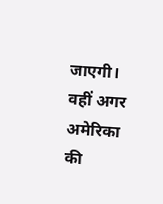जाएगी। वहीं अगर अमेरिका की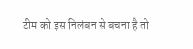टीम को इस निलंबन से बचना है तो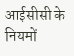आईसीसी के नियमों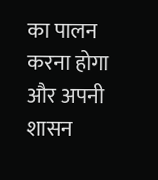का पालन करना होगा और अपनी शासन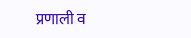प्रणाली व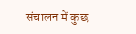संचालन में कुछ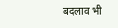बदलाव भी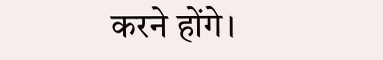करने होंगे।